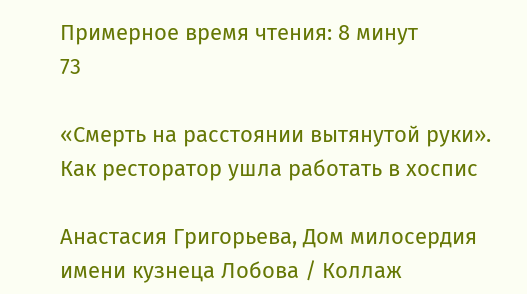Примерное время чтения: 8 минут
73

«Смерть на расстоянии вытянутой руки». Как ресторатор ушла работать в хоспис

Анастасия Григорьева, Дом милосердия имени кузнеца Лобова / Коллаж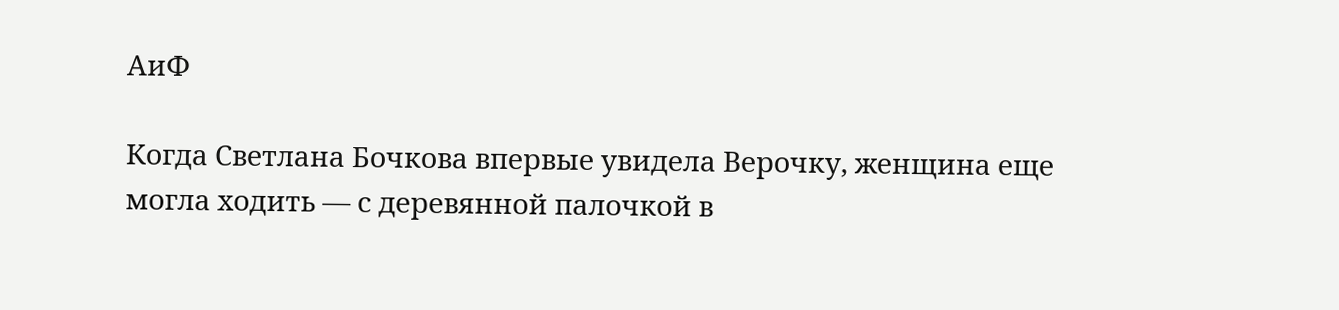АиФ

Когда Светлана Бочкова впервые увидела Верочку, женщина еще могла ходить — с деревянной палочкой в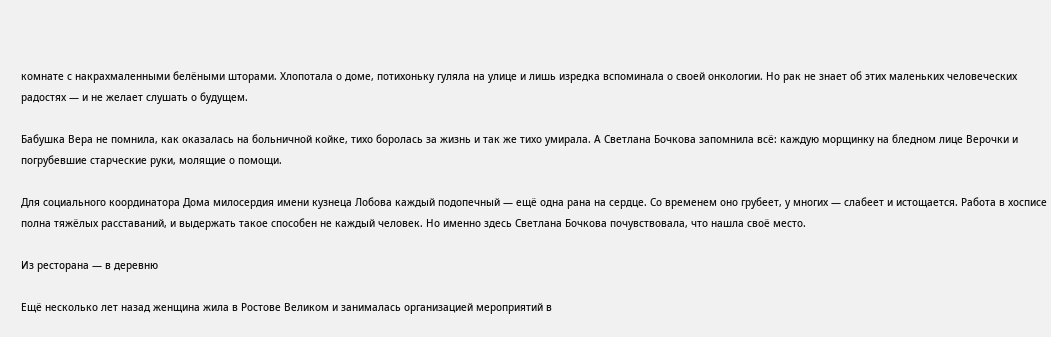комнате с накрахмаленными белёными шторами. Хлопотала о доме, потихоньку гуляла на улице и лишь изредка вспоминала о своей онкологии. Но рак не знает об этих маленьких человеческих радостях — и не желает слушать о будущем.

Бабушка Вера не помнила, как оказалась на больничной койке, тихо боролась за жизнь и так же тихо умирала. А Светлана Бочкова запомнила всё: каждую морщинку на бледном лице Верочки и погрубевшие старческие руки, молящие о помощи.

Для социального координатора Дома милосердия имени кузнеца Лобова каждый подопечный — ещё одна рана на сердце. Со временем оно грубеет, у многих — слабеет и истощается. Работа в хосписе полна тяжёлых расставаний, и выдержать такое способен не каждый человек. Но именно здесь Светлана Бочкова почувствовала, что нашла своё место.

Из ресторана — в деревню

Ещё несколько лет назад женщина жила в Ростове Великом и занималась организацией мероприятий в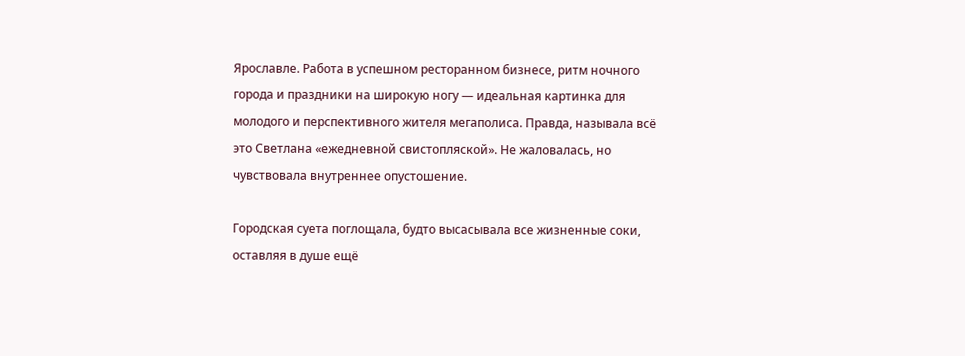Ярославле. Работа в успешном ресторанном бизнесе, ритм ночного города и праздники на широкую ногу — идеальная картинка для молодого и перспективного жителя мегаполиса. Правда, называла всё это Светлана «ежедневной свистопляской». Не жаловалась, но чувствовала внутреннее опустошение.

Городская суета поглощала, будто высасывала все жизненные соки, оставляя в душе ещё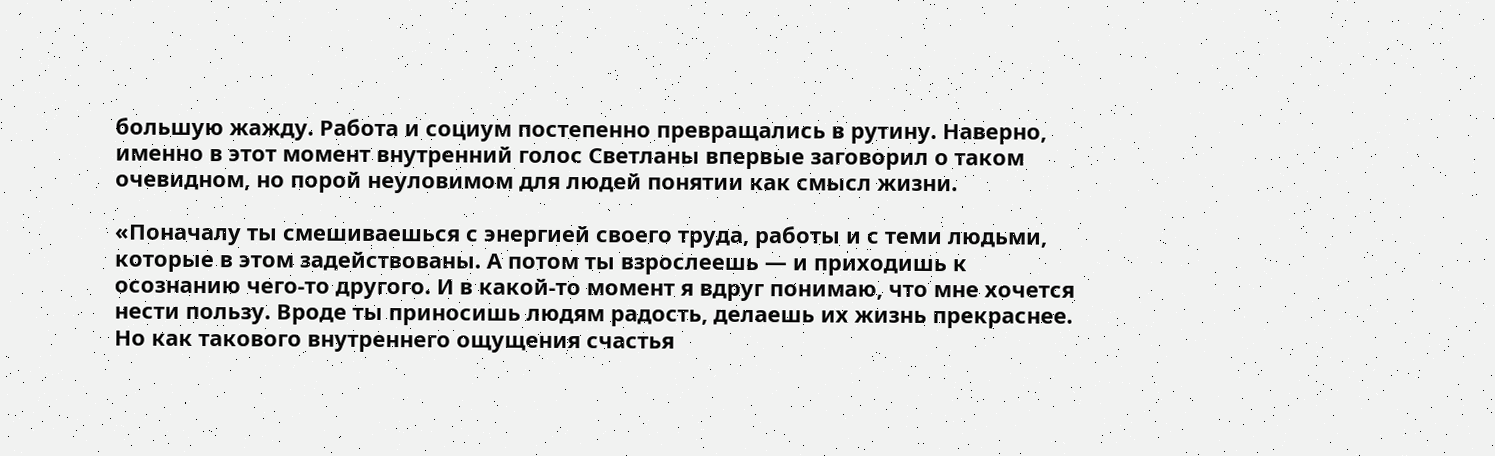большую жажду. Работа и социум постепенно превращались в рутину. Наверно, именно в этот момент внутренний голос Светланы впервые заговорил о таком очевидном, но порой неуловимом для людей понятии как смысл жизни.

«Поначалу ты смешиваешься с энергией своего труда, работы и с теми людьми, которые в этом задействованы. А потом ты взрослеешь — и приходишь к осознанию чего-то другого. И в какой-то момент я вдруг понимаю, что мне хочется нести пользу. Вроде ты приносишь людям радость, делаешь их жизнь прекраснее. Но как такового внутреннего ощущения счастья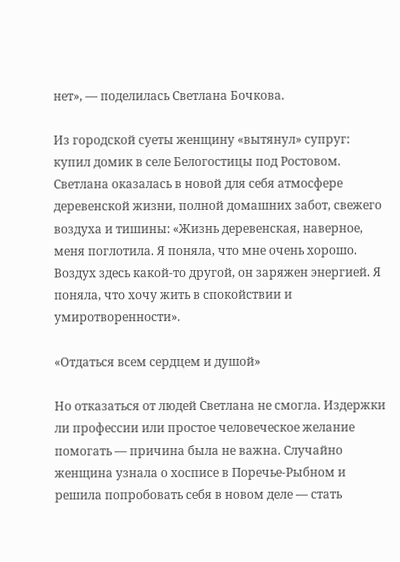нет», — поделилась Светлана Бочкова.

Из городской суеты женщину «вытянул» супруг: купил домик в селе Белогостицы под Ростовом. Светлана оказалась в новой для себя атмосфере деревенской жизни, полной домашних забот, свежего воздуха и тишины: «Жизнь деревенская, наверное, меня поглотила. Я поняла, что мне очень хорошо. Воздух здесь какой-то другой, он заряжен энергией. Я поняла, что хочу жить в спокойствии и умиротворенности».

«Отдаться всем сердцем и душой»

Но отказаться от людей Светлана не смогла. Издержки ли профессии или простое человеческое желание помогать — причина была не важна. Случайно женщина узнала о хосписе в Поречье-Рыбном и решила попробовать себя в новом деле — стать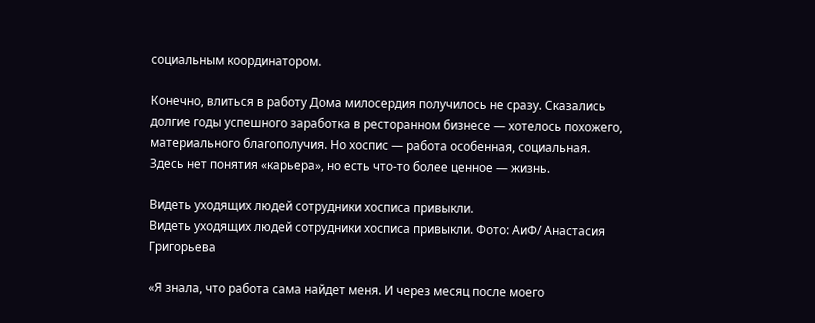социальным координатором.

Конечно, влиться в работу Дома милосердия получилось не сразу. Сказались долгие годы успешного заработка в ресторанном бизнесе — хотелось похожего, материального благополучия. Но хоспис — работа особенная, социальная. Здесь нет понятия «карьера», но есть что-то более ценное — жизнь.

Видеть уходящих людей сотрудники хосписа привыкли.
Видеть уходящих людей сотрудники хосписа привыкли. Фото: АиФ/ Анастасия Григорьева

«Я знала, что работа сама найдет меня. И через месяц после моего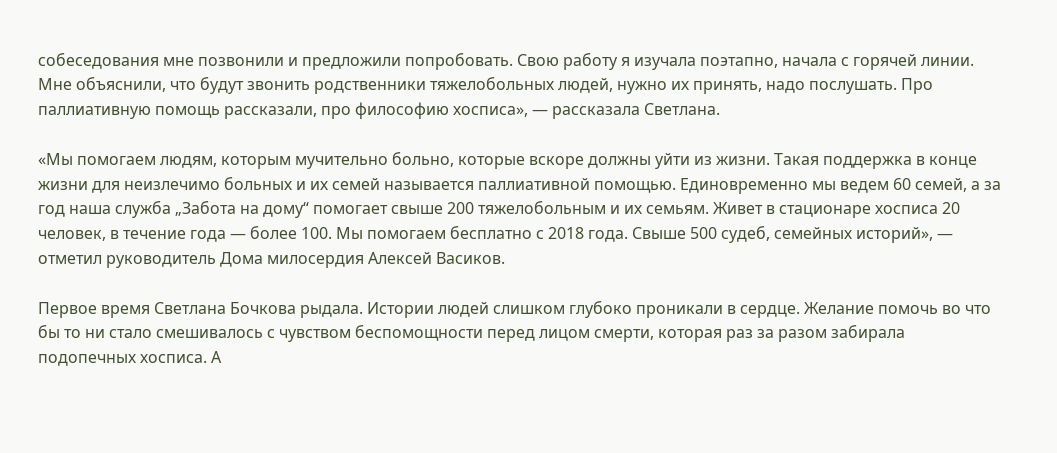собеседования мне позвонили и предложили попробовать. Свою работу я изучала поэтапно, начала с горячей линии. Мне объяснили, что будут звонить родственники тяжелобольных людей, нужно их принять, надо послушать. Про паллиативную помощь рассказали, про философию хосписа», — рассказала Светлана.

«Мы помогаем людям, которым мучительно больно, которые вскоре должны уйти из жизни. Такая поддержка в конце жизни для неизлечимо больных и их семей называется паллиативной помощью. Единовременно мы ведем 60 семей, а за год наша служба „Забота на дому“ помогает свыше 200 тяжелобольным и их семьям. Живет в стационаре хосписа 20 человек, в течение года — более 100. Мы помогаем бесплатно с 2018 года. Свыше 500 судеб, семейных историй», — отметил руководитель Дома милосердия Алексей Васиков.

Первое время Светлана Бочкова рыдала. Истории людей слишком глубоко проникали в сердце. Желание помочь во что бы то ни стало смешивалось с чувством беспомощности перед лицом смерти, которая раз за разом забирала подопечных хосписа. А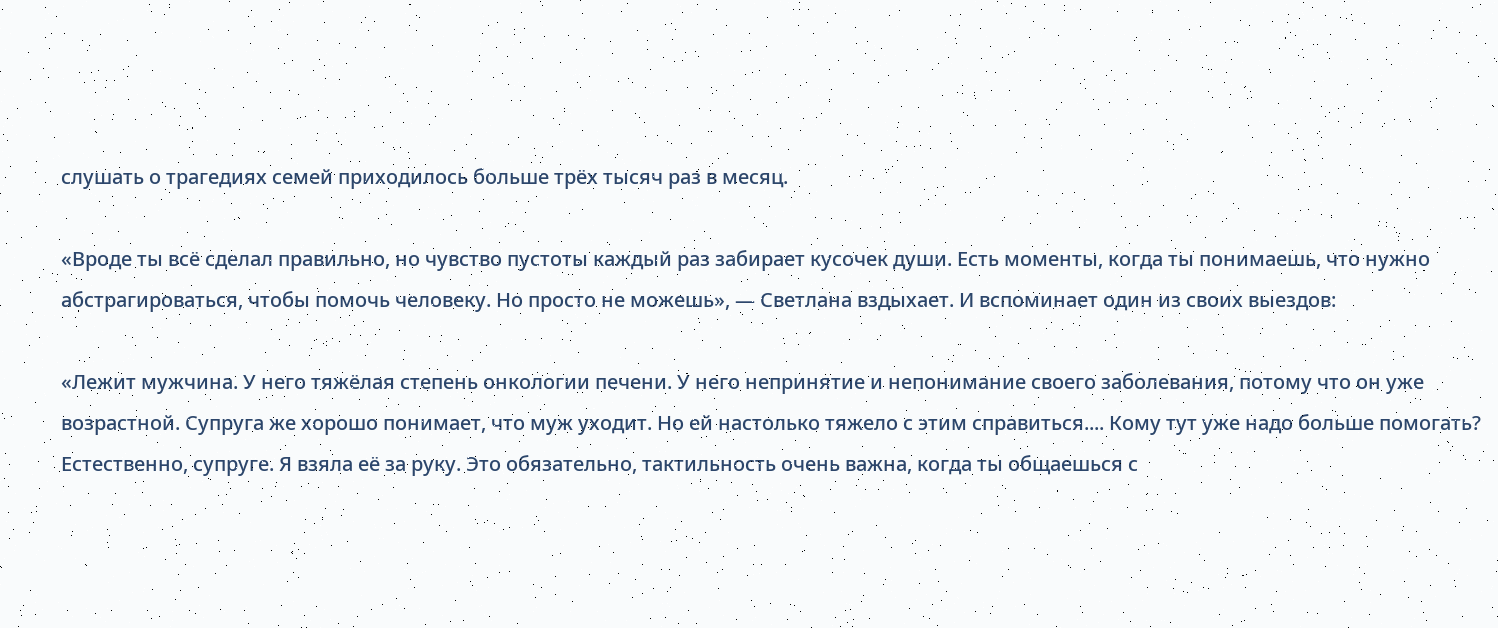слушать о трагедиях семей приходилось больше трёх тысяч раз в месяц.

«Вроде ты всё сделал правильно, но чувство пустоты каждый раз забирает кусочек души. Есть моменты, когда ты понимаешь, что нужно абстрагироваться, чтобы помочь человеку. Но просто не можешь», — Светлана вздыхает. И вспоминает один из своих выездов:

«Лежит мужчина. У него тяжёлая степень онкологии печени. У него непринятие и непонимание своего заболевания, потому что он уже возрастной. Супруга же хорошо понимает, что муж уходит. Но ей настолько тяжело с этим справиться.... Кому тут уже надо больше помогать? Естественно, супруге. Я взяла её за руку. Это обязательно, тактильность очень важна, когда ты общаешься с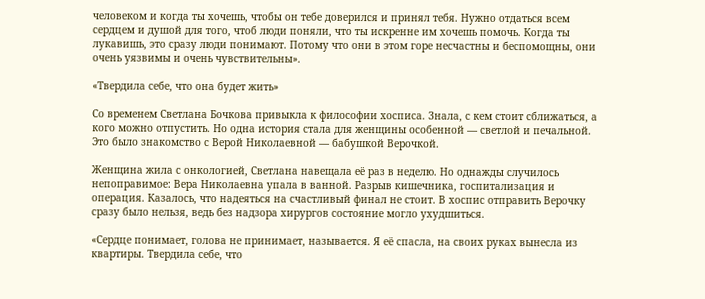человеком и когда ты хочешь, чтобы он тебе доверился и принял тебя. Нужно отдаться всем сердцем и душой для того, чтоб люди поняли, что ты искренне им хочешь помочь. Когда ты лукавишь, это сразу люди понимают. Потому что они в этом горе несчастны и беспомощны, они очень уязвимы и очень чувствительны».

«Твердила себе, что она будет жить»

Со временем Светлана Бочкова привыкла к философии хосписа. Знала, с кем стоит сближаться, а кого можно отпустить. Но одна история стала для женщины особенной — светлой и печальной. Это было знакомство с Верой Николаевной — бабушкой Верочкой.

Женщина жила с онкологией, Светлана навещала её раз в неделю. Но однажды случилось непоправимое: Вера Николаевна упала в ванной. Разрыв кишечника, госпитализация и операция. Казалось, что надеяться на счастливый финал не стоит. В хоспис отправить Верочку сразу было нельзя, ведь без надзора хирургов состояние могло ухудшиться.

«Сердце понимает, голова не принимает, называется. Я её спасла, на своих руках вынесла из квартиры. Твердила себе, что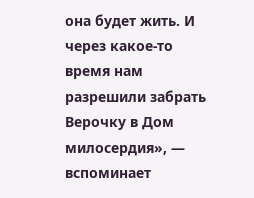она будет жить. И через какое-то время нам разрешили забрать Верочку в Дом милосердия», — вспоминает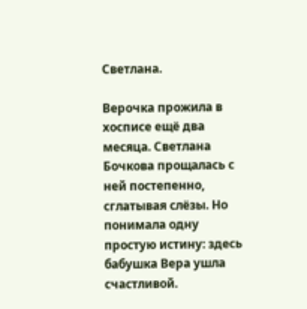Светлана.

Верочка прожила в хосписе ещё два месяца. Светлана Бочкова прощалась с ней постепенно, сглатывая слёзы. Но понимала одну простую истину: здесь бабушка Вера ушла счастливой.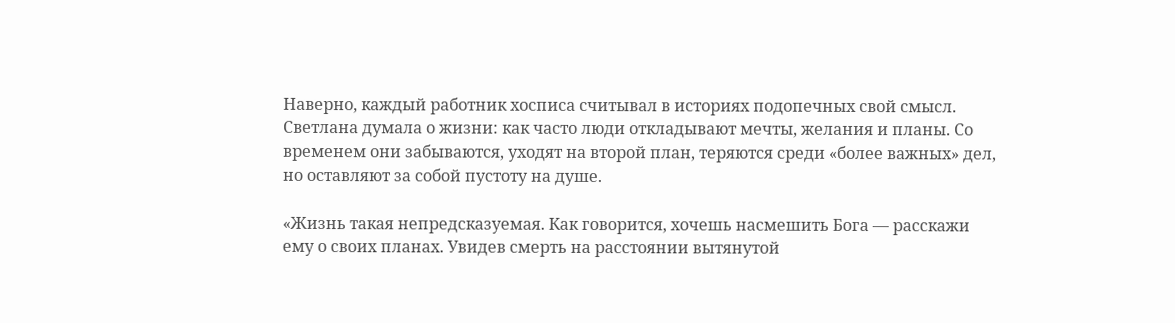Наверно, каждый работник хосписа считывал в историях подопечных свой смысл. Светлана думала о жизни: как часто люди откладывают мечты, желания и планы. Со временем они забываются, уходят на второй план, теряются среди «более важных» дел, но оставляют за собой пустоту на душе.

«Жизнь такая непредсказуемая. Как говорится, хочешь насмешить Бога — расскажи ему о своих планах. Увидев смерть на расстоянии вытянутой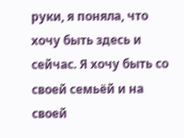руки, я поняла, что хочу быть здесь и сейчас. Я хочу быть со своей семьёй и на своей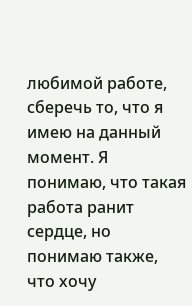любимой работе, сберечь то, что я имею на данный момент. Я понимаю, что такая работа ранит сердце, но понимаю также, что хочу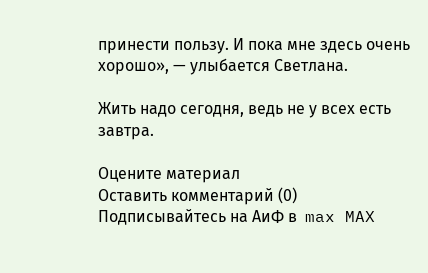принести пользу. И пока мне здесь очень хорошо», — улыбается Светлана.

Жить надо сегодня, ведь не у всех есть завтра.

Оцените материал
Оставить комментарий (0)
Подписывайтесь на АиФ в  max MAX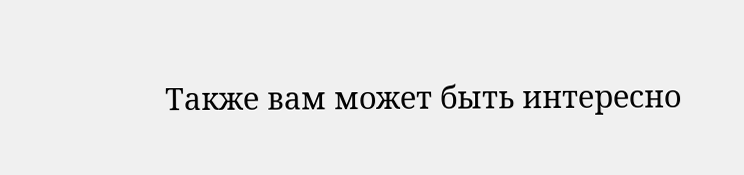Также вам может быть интересно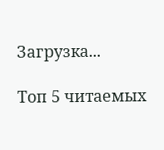Загрузка...

Топ 5 читаемых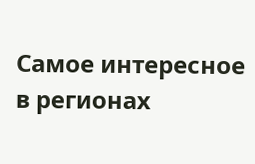Самое интересное в регионах